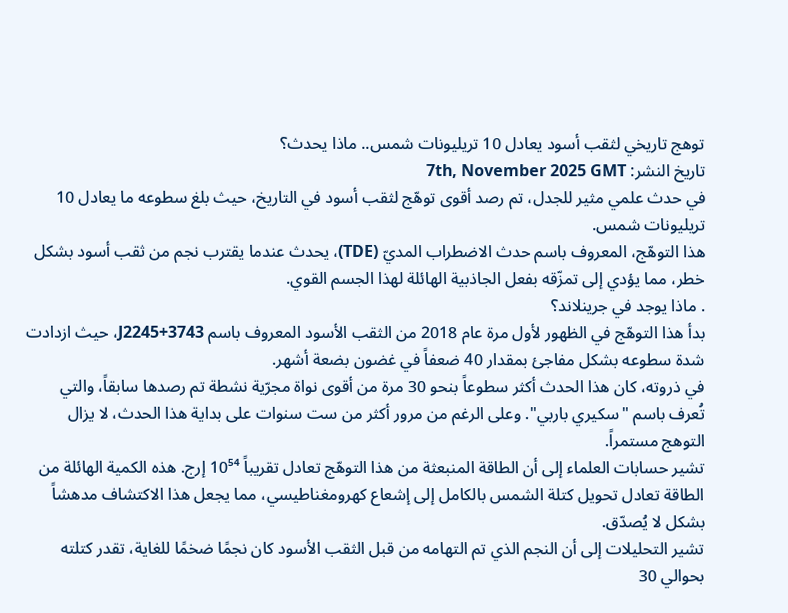توهج تاريخي لثقب أسود يعادل 10 تريليونات شمس.. ماذا يحدث؟
تاريخ النشر: 7th, November 2025 GMT
في حدث علمي مثير للجدل، تم رصد أقوى توهّج لثقب أسود في التاريخ، حيث بلغ سطوعه ما يعادل 10 تريليونات شمس.
هذا التوهّج، المعروف باسم حدث الاضطراب المديّ (TDE)، يحدث عندما يقترب نجم من ثقب أسود بشكل خطر، مما يؤدي إلى تمزّقه بفعل الجاذبية الهائلة لهذا الجسم القوي.
. ماذا يوجد في جرينلاند؟
بدأ هذا التوهّج في الظهور لأول مرة عام 2018 من الثقب الأسود المعروف باسم J2245+3743، حيث ازدادت شدة سطوعه بشكل مفاجئ بمقدار 40 ضعفاً في غضون بضعة أشهر.
في ذروته، كان هذا الحدث أكثر سطوعاً بنحو 30 مرة من أقوى نواة مجرّية نشطة تم رصدها سابقاً، والتي تُعرف باسم "سكيري باربي". وعلى الرغم من مرور أكثر من ست سنوات على بداية هذا الحدث، لا يزال التوهج مستمراً.
تشير حسابات العلماء إلى أن الطاقة المنبعثة من هذا التوهّج تعادل تقريباً 10⁵⁴ إرج. هذه الكمية الهائلة من الطاقة تعادل تحويل كتلة الشمس بالكامل إلى إشعاع كهرومغناطيسي، مما يجعل هذا الاكتشاف مدهشاً بشكل لا يُصدّق.
تشير التحليلات إلى أن النجم الذي تم التهامه من قبل الثقب الأسود كان نجمًا ضخمًا للغاية، تقدر كتلته بحوالي 30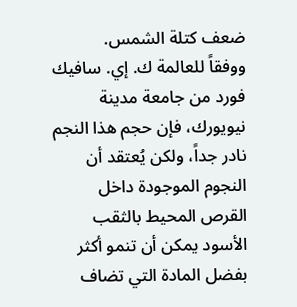ضعف كتلة الشمس.
ووفقاً للعالمة ك. إي. سافيك فورد من جامعة مدينة نيويورك، فإن حجم هذا النجم نادر جداً، ولكن يُعتقد أن النجوم الموجودة داخل القرص المحيط بالثقب الأسود يمكن أن تنمو أكثر بفضل المادة التي تضاف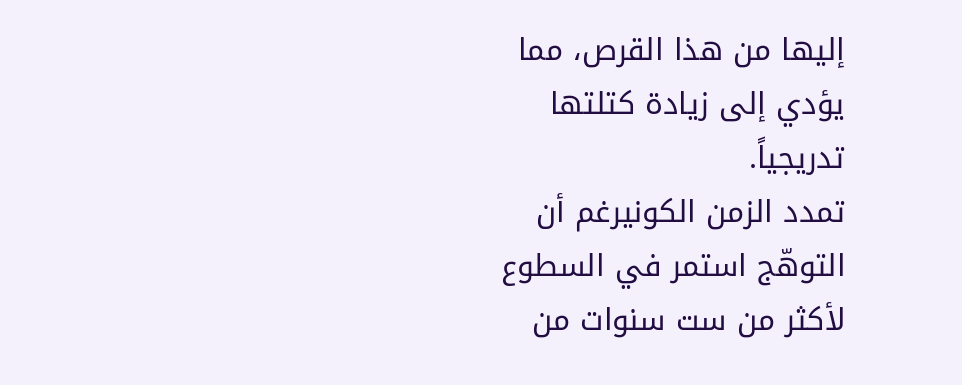إليها من هذا القرص، مما يؤدي إلى زيادة كتلتها تدريجياً.
تمدد الزمن الكونيرغم أن التوهّج استمر في السطوع لأكثر من ست سنوات من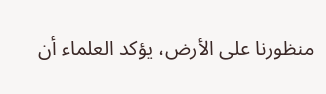منظورنا على الأرض، يؤكد العلماء أن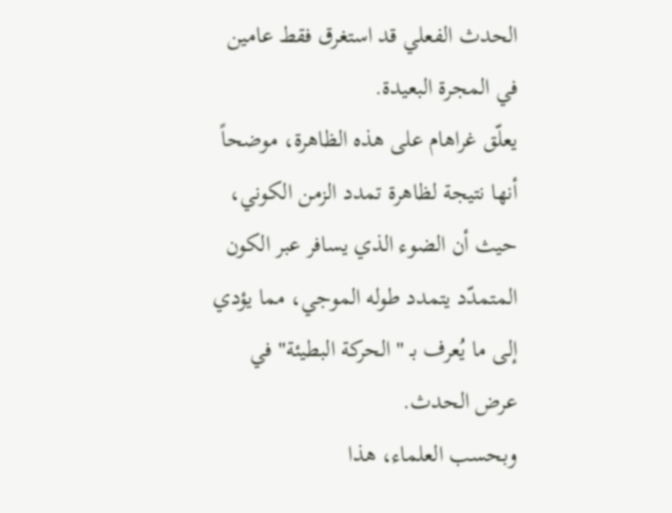الحدث الفعلي قد استغرق فقط عامين في المجرة البعيدة.
يعلّق غراهام على هذه الظاهرة، موضحاً أنها نتيجة لظاهرة تمدد الزمن الكوني، حيث أن الضوء الذي يسافر عبر الكون المتمدّد يتمدد طوله الموجي، مما يؤدي إلى ما يُعرف بـ "الحركة البطيئة" في عرض الحدث.
وبحسب العلماء، هذا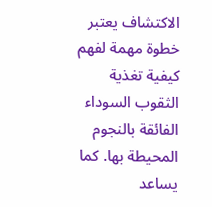الاكتشاف يعتبر خطوة مهمة لفهم كيفية تغذية الثقوب السوداء الفائقة بالنجوم المحيطة بها. كما يساعد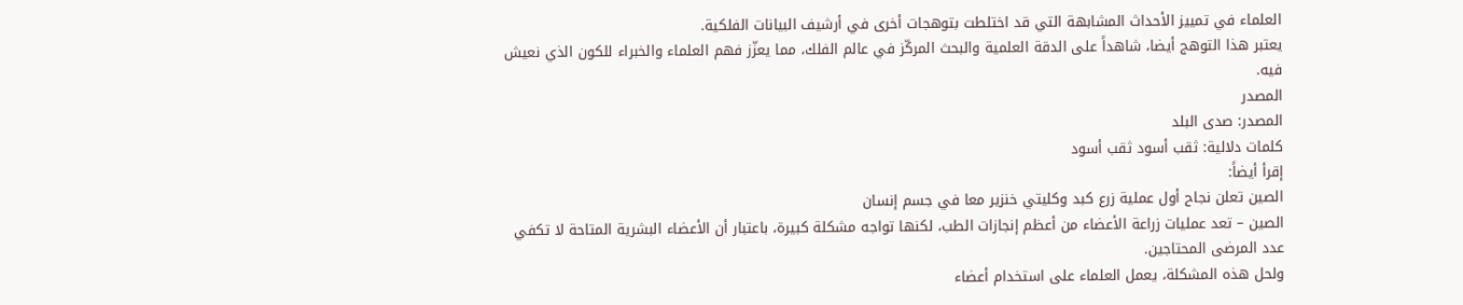العلماء في تمييز الأحداث المشابهة التي قد اختلطت بتوهجات أخرى في أرشيف البيانات الفلكية.
يعتبر هذا التوهج أيضا، شاهداً على الدقة العلمية والبحث المركّز في عالم الفلك، مما يعزّز فهم العلماء والخبراء للكون الذي نعيش فيه.
المصدر
المصدر: صدى البلد
كلمات دلالية: ثقب أسود ثقب أسود
إقرأ أيضاً:
الصين تعلن نجاح أول عملية زرع كبد وكليتي خنزير معا في جسم إنسان
الصين – تعد عمليات زراعة الأعضاء من أعظم إنجازات الطب، لكنها تواجه مشكلة كبيرة، باعتبار أن الأعضاء البشرية المتاحة لا تكفي عدد المرضى المحتاجين.
ولحل هذه المشكلة، يعمل العلماء على استخدام أعضاء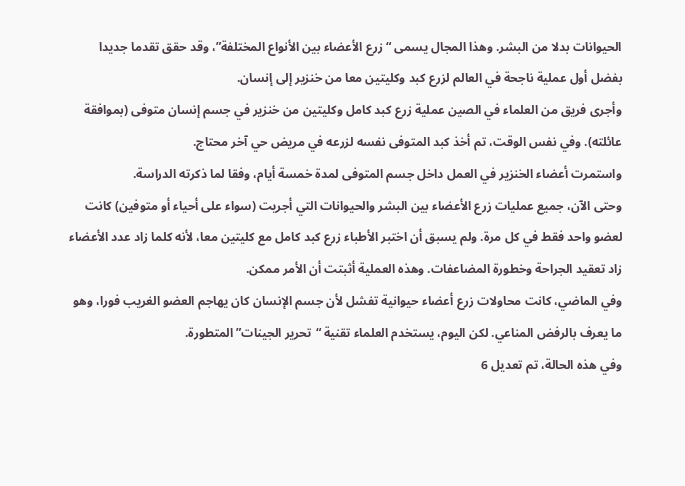الحيوانات بدلا من البشر. وهذا المجال يسمى “زرع الأعضاء بين الأنواع المختلفة”، وقد حقق تقدما جديدا بفضل أول عملية ناجحة في العالم لزرع كبد وكليتين معا من خنزير إلى إنسان.
وأجرى فريق من العلماء في الصين عملية زرع كبد كامل وكليتين من خنزير في جسم إنسان متوفى (بموافقة عائلته). وفي نفس الوقت، تم أخذ كبد المتوفى نفسه لزرعه في مريض حي آخر محتاج.
واستمرت أعضاء الخنزير في العمل داخل جسم المتوفى لمدة خمسة أيام، وفقا لما ذكرته الدراسة.
وحتى الآن، جميع عمليات زرع الأعضاء بين البشر والحيوانات التي أجريت (سواء على أحياء أو متوفين) كانت لعضو واحد فقط في كل مرة. ولم يسبق أن اختبر الأطباء زرع كبد كامل مع كليتين معا، لأنه كلما زاد عدد الأعضاء زاد تعقيد الجراحة وخطورة المضاعفات. وهذه العملية أثبتت أن الأمر ممكن.
وفي الماضي، كانت محاولات زرع أعضاء حيوانية تفشل لأن جسم الإنسان كان يهاجم العضو الغريب فورا، وهو ما يعرف بالرفض المناعي. لكن اليوم، يستخدم العلماء تقنية “تحرير الجينات” المتطورة.
وفي هذه الحالة، تم تعديل 6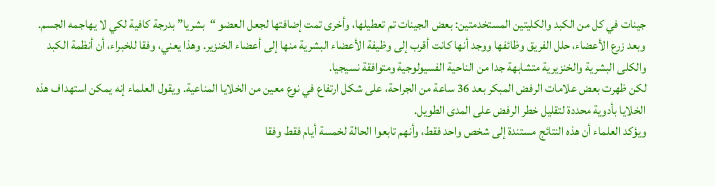جينات في كل من الكبد والكليتين المستخدمتين: بعض الجينات تم تعطيلها، وأخرى تمت إضافتها لجعل العضو “بشريا” بدرجة كافية لكي لا يهاجمه الجسم.
وبعد زرع الأعضاء، حلل الفريق وظائفها ووجد أنها كانت أقرب إلى وظيفة الأعضاء البشرية منها إلى أعضاء الخنزير. وهذا يعني، وفقا للخبراء، أن أنظمة الكبد والكلى البشرية والخنزيرية متشابهة جدا من الناحية الفسيولوجية ومتوافقة نسيجيا.
لكن ظهرت بعض علامات الرفض المبكر بعد 36 ساعة من الجراحة، على شكل ارتفاع في نوع معين من الخلايا المناعية. ويقول العلماء إنه يمكن استهداف هذه الخلايا بأدوية محددة لتقليل خطر الرفض على المدى الطويل.
ويؤكد العلماء أن هذه النتائج مستندة إلى شخص واحد فقط، وأنهم تابعوا الحالة لخمسة أيام فقط وفقا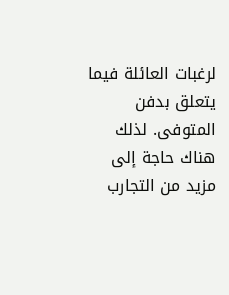لرغبات العائلة فيما يتعلق بدفن المتوفى. لذلك هناك حاجة إلى مزيد من التجارب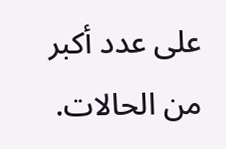على عدد أكبر من الحالات.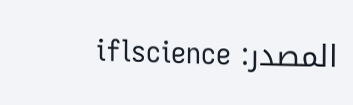المصدر: iflscience